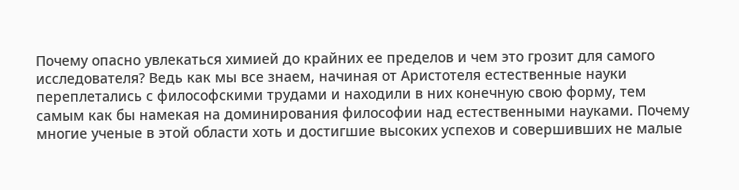Почему опасно увлекаться химией до крайних ее пределов и чем это грозит для самого исследователя? Ведь как мы все знаем, начиная от Аристотеля естественные науки переплетались с философскими трудами и находили в них конечную свою форму, тем самым как бы намекая на доминирования философии над естественными науками. Почему многие ученые в этой области хоть и достигшие высоких успехов и совершивших не малые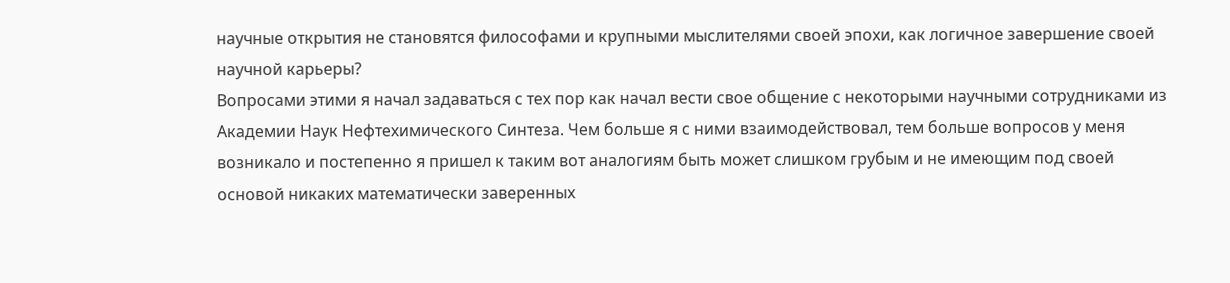научные открытия не становятся философами и крупными мыслителями своей эпохи, как логичное завершение своей научной карьеры?
Вопросами этими я начал задаваться с тех пор как начал вести свое общение с некоторыми научными сотрудниками из Академии Наук Нефтехимического Синтеза. Чем больше я с ними взаимодействовал, тем больше вопросов у меня возникало и постепенно я пришел к таким вот аналогиям быть может слишком грубым и не имеющим под своей основой никаких математически заверенных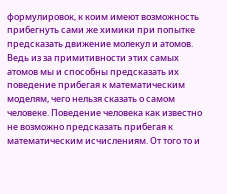формулировок, к коим имеют возможность прибегнуть сами же химики при попытке предсказать движение молекул и атомов. Ведь из за примитивности этих самых атомов мы и способны предсказать их поведение прибегая к математическим моделям, чего нельзя сказать о самом человеке. Поведение человека как известно не возможно предсказать прибегая к математическим исчислениям. От того то и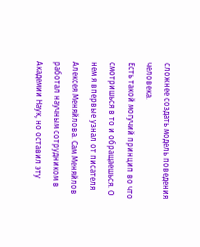сложнее создать модель поведения человека.
Есть такой могучий принцип во что смотришься в то и обращаешься. О нем я впервые узнал от писателя Алексея Меняйлова. Сам Меняйлов работал научным сотрудником в Академии Наук, но оставил эту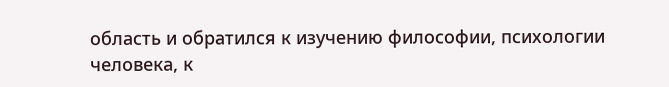область и обратился к изучению философии, психологии человека, к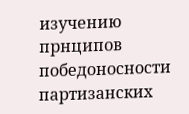изучению прнципов победоносности партизанских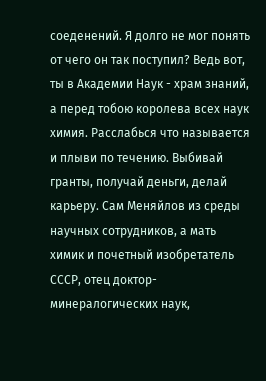соеденений. Я долго не мог понять от чего он так поступил? Ведь вот, ты в Академии Наук - храм знаний, а перед тобою королева всех наук химия. Расслабься что называется и плыви по течению. Выбивай гранты, получай деньги, делай карьеру. Сам Меняйлов из среды научных сотрудников, а мать химик и почетный изобретатель СССР, отец доктор-минералогических наук,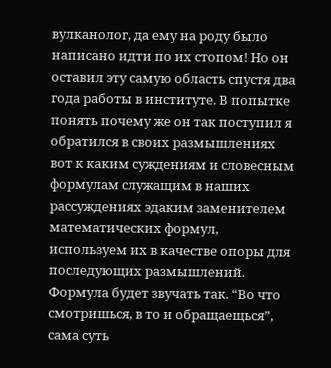вулканолог, да ему на роду было написано идти по их стопом! Но он оставил эту самую область спустя два года работы в институте. В попытке понять почему же он так поступил я обратился в своих размышлениях вот к каким суждениям и словесным формулам служащим в наших рассуждениях эдаким заменителем математических формул, используем их в качестве опоры для последующих размышлений.
Формула будет звучать так. “Во что смотришься, в то и обращаещься”, сама суть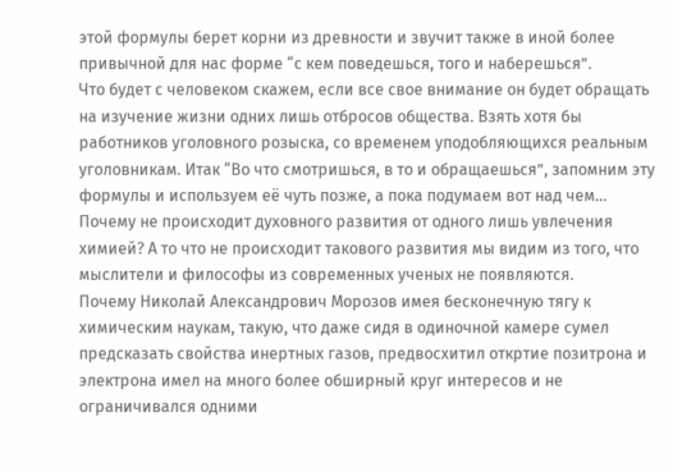этой формулы берет корни из древности и звучит также в иной более привычной для нас форме “с кем поведешься, того и наберешься”.
Что будет с человеком скажем, если все свое внимание он будет обращать на изучение жизни одних лишь отбросов общества. Взять хотя бы работников уголовного розыска, со временем уподобляющихся реальным уголовникам. Итак “Во что смотришься, в то и обращаешься”, запомним эту формулы и используем её чуть позже, а пока подумаем вот над чем…
Почему не происходит духовного развития от одного лишь увлечения химией? А то что не происходит такового развития мы видим из того, что мыслители и философы из современных ученых не появляются.
Почему Николай Александрович Морозов имея бесконечную тягу к химическим наукам, такую, что даже сидя в одиночной камере сумел предсказать свойства инертных газов, предвосхитил откртие позитрона и электрона имел на много более обширный круг интересов и не ограничивался одними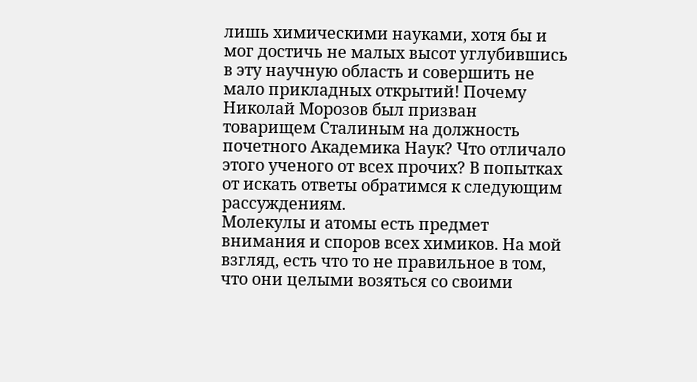лишь химическими науками, хотя бы и мог достичь не малых высот углубившись в эту научную область и совершить не мало прикладных открытий! Почему Николай Морозов был призван товарищем Сталиным на должность почетного Академика Наук? Что отличало этого ученого от всех прочих? В попытках от искать ответы обратимся к следующим рассуждениям.
Молекулы и атомы есть предмет внимания и споров всех химиков. На мой взгляд, есть что то не правильное в том, что они целыми возяться со своими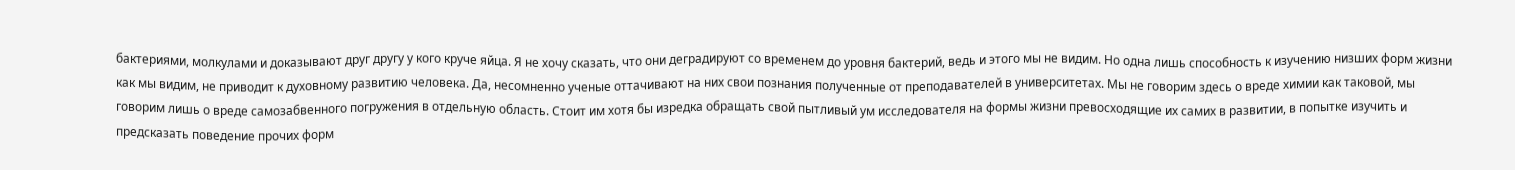бактериями, молкулами и доказывают друг другу у кого круче яйца. Я не хочу сказать, что они деградируют со временем до уровня бактерий, ведь и этого мы не видим. Но одна лишь способность к изучению низших форм жизни как мы видим, не приводит к духовному развитию человека. Да, несомненно ученые оттачивают на них свои познания полученные от преподавателей в университетах. Мы не говорим здесь о вреде химии как таковой, мы говорим лишь о вреде самозабвенного погружения в отдельную область. Стоит им хотя бы изредка обращать свой пытливый ум исследователя на формы жизни превосходящие их самих в развитии, в попытке изучить и предсказать поведение прочих форм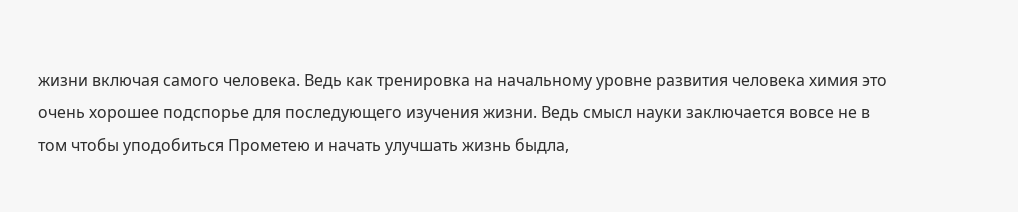жизни включая самого человека. Ведь как тренировка на начальному уровне развития человека химия это очень хорошее подспорье для последующего изучения жизни. Ведь смысл науки заключается вовсе не в том чтобы уподобиться Прометею и начать улучшать жизнь быдла,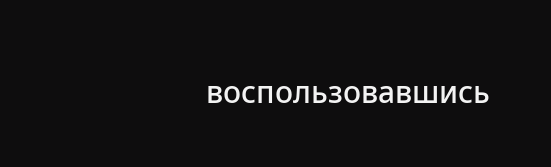воспользовавшись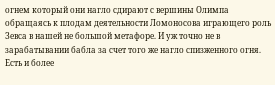огнем который они нагло сдирают с вершины Олимпа обращаясь к плодам деятельности Ломоносова играющего роль Зевса в нашей не большой метафоре. И уж точно не в зарабатывании бабла за счет того же нагло спизженного огня. Есть и более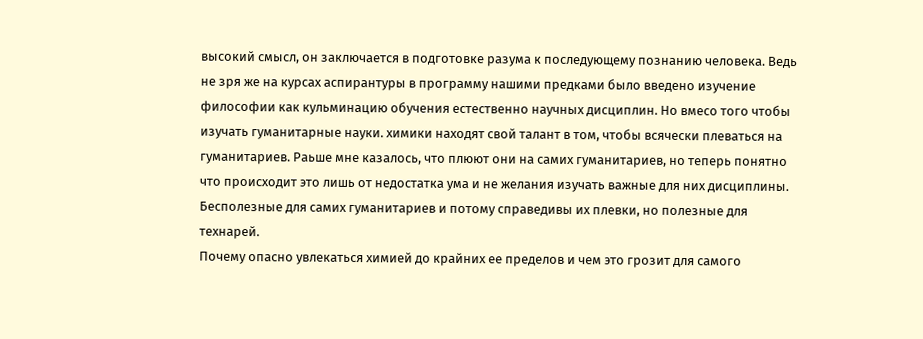высокий смысл, он заключается в подготовке разума к последующему познанию человека. Ведь не зря же на курсах аспирантуры в программу нашими предками было введено изучение философии как кульминацию обучения естественно научных дисциплин. Но вмесо того чтобы изучать гуманитарные науки. химики находят свой талант в том, чтобы всячески плеваться на гуманитариев. Раьше мне казалось, что плюют они на самих гуманитариев, но теперь понятно что происходит это лишь от недостатка ума и не желания изучать важные для них дисциплины. Бесполезные для самих гуманитариев и потому справедивы их плевки, но полезные для технарей.
Почему опасно увлекаться химией до крайних ее пределов и чем это грозит для самого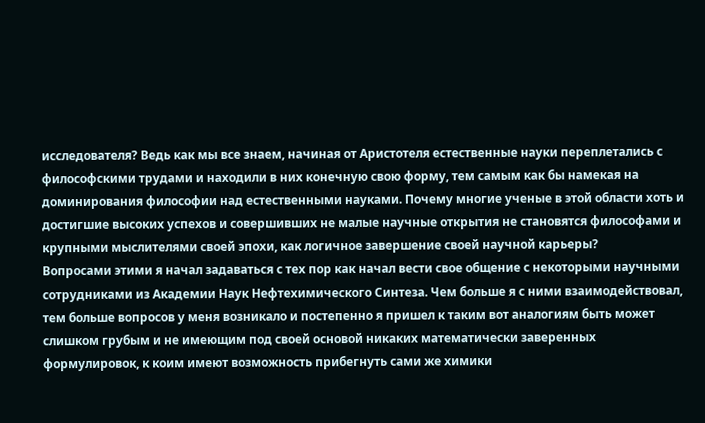исследователя? Ведь как мы все знаем, начиная от Аристотеля естественные науки переплетались с философскими трудами и находили в них конечную свою форму, тем самым как бы намекая на доминирования философии над естественными науками. Почему многие ученые в этой области хоть и достигшие высоких успехов и совершивших не малые научные открытия не становятся философами и крупными мыслителями своей эпохи, как логичное завершение своей научной карьеры?
Вопросами этими я начал задаваться с тех пор как начал вести свое общение с некоторыми научными сотрудниками из Академии Наук Нефтехимического Синтеза. Чем больше я с ними взаимодействовал, тем больше вопросов у меня возникало и постепенно я пришел к таким вот аналогиям быть может слишком грубым и не имеющим под своей основой никаких математически заверенных формулировок, к коим имеют возможность прибегнуть сами же химики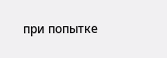при попытке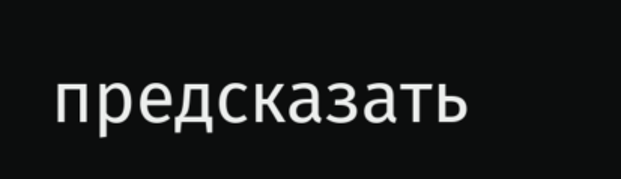предсказать